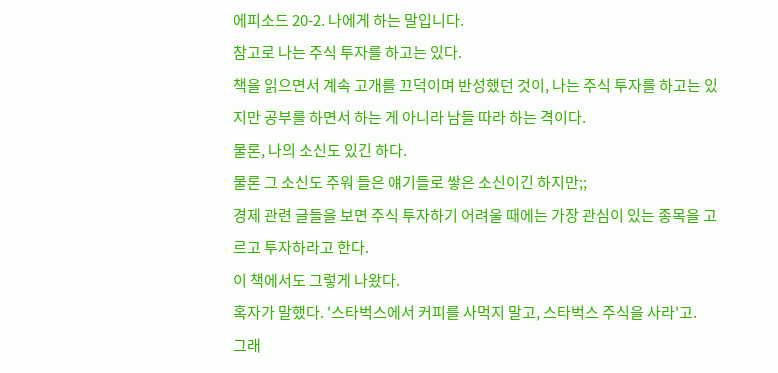에피소드 20-2. 나에게 하는 말입니다.
참고로 나는 주식 투자를 하고는 있다.
책을 읽으면서 계속 고개를 끄덕이며 반성했던 것이, 나는 주식 투자를 하고는 있지만 공부를 하면서 하는 게 아니라 남들 따라 하는 격이다.
물론, 나의 소신도 있긴 하다.
물론 그 소신도 주워 들은 얘기들로 쌓은 소신이긴 하지만;;
경제 관련 글들을 보면 주식 투자하기 어려울 때에는 가장 관심이 있는 종목을 고르고 투자하라고 한다.
이 책에서도 그렇게 나왔다.
혹자가 말했다. '스타벅스에서 커피를 사먹지 말고, 스타벅스 주식을 사라'고.
그래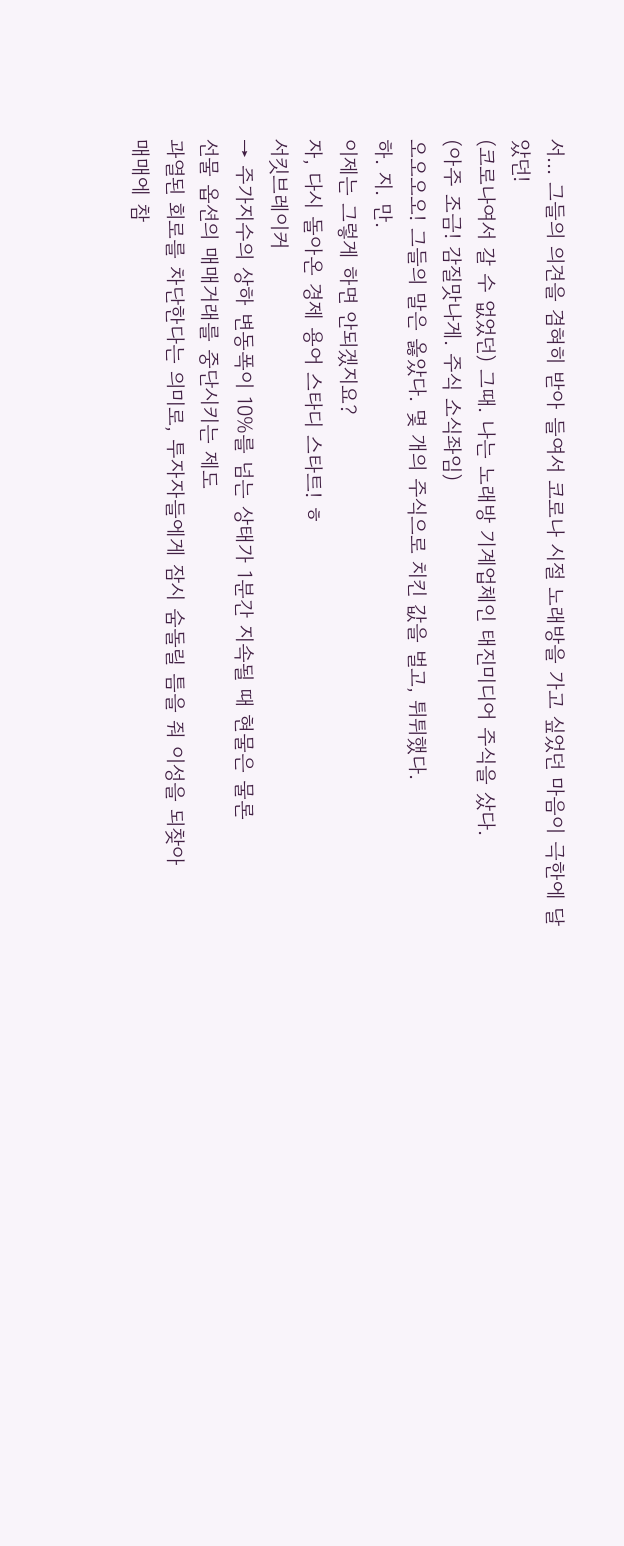서... 그들의 의견을 겸혀히 받아 들여서 코로나 시절 노래방을 가고 싶었던 마음이 극한에 달았던!
(코로나여서 갈 수 없었던) 그때. 나는 노래방 기계업체인 태진미디어 주식을 샀다.
(아주 조금! 감질맛나게. 주식 소식좌임)
오오오오! 그들의 말은 옳았다. 몇 개의 주식으로 치킨 값을 벌고, 튀튀했다.
하. 지. 만.
이제는 그렇게 하면 안되겠지요?
자, 다시 돌아온 경제 용어 스타디 스타트! ㅎ
서킷브레이커
→ 주가지수의 상하 변동폭이 10%를 넘는 상태가 1분간 지속될 때 현물은 물론
선물 옵션의 매매거래를 중단시키는 제도
과열된 회로를 차단한다는 의미로, 투자자들에게 잠시 숨돌릴 틈을 줘 이성을 되찾아
매매에 참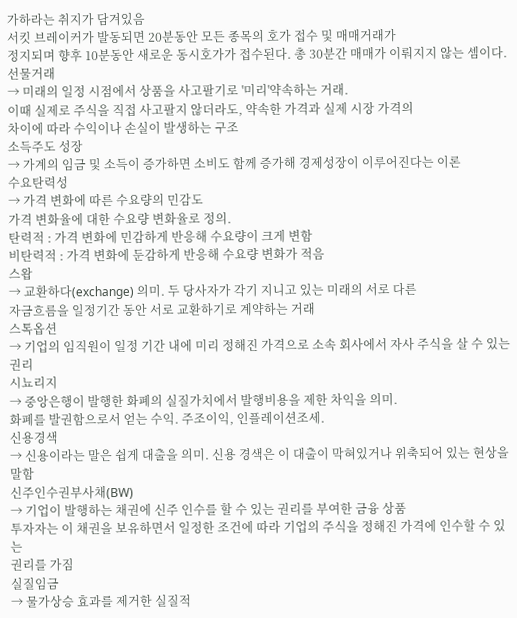가하라는 취지가 담겨있음
서킷 브레이커가 발동되면 20분동안 모든 종목의 호가 접수 및 매매거래가
정지되며 향후 10분동안 새로운 동시호가가 접수된다. 총 30분간 매매가 이뤄지지 않는 셈이다.
선물거래
→ 미래의 일정 시점에서 상품을 사고팔기로 '미리'약속하는 거래.
이때 실제로 주식을 직접 사고팔지 않더라도, 약속한 가격과 실제 시장 가격의
차이에 따라 수익이나 손실이 발생하는 구조
소득주도 성장
→ 가계의 임금 및 소득이 증가하면 소비도 함께 증가해 경제성장이 이루어진다는 이론
수요탄력성
→ 가격 변화에 따른 수요량의 민감도
가격 변화율에 대한 수요량 변화율로 정의.
탄력적 : 가격 변화에 민감하게 반응해 수요량이 크게 변함
비탄력적 : 가격 변화에 둔감하게 반응해 수요량 변화가 적음
스왑
→ 교환하다(exchange) 의미. 두 당사자가 각기 지니고 있는 미래의 서로 다른
자금흐름을 일정기간 동안 서로 교환하기로 계약하는 거래
스톡옵션
→ 기업의 임직원이 일정 기간 내에 미리 정해진 가격으로 소속 회사에서 자사 주식을 살 수 있는 권리
시뇨리지
→ 중앙은행이 발행한 화폐의 실질가치에서 발행비용을 제한 차익을 의미.
화폐를 발권함으로서 얻는 수익. 주조이익, 인플레이션조세.
신용경색
→ 신용이라는 말은 쉽게 대출을 의미. 신용 경색은 이 대출이 막혀있거나 위축되어 있는 현상을 말함
신주인수권부사채(BW)
→ 기업이 발행하는 채권에 신주 인수를 할 수 있는 권리를 부여한 금융 상품
투자자는 이 채권을 보유하면서 일정한 조건에 따라 기업의 주식을 정해진 가격에 인수할 수 있는
권리를 가짐
실질임금
→ 물가상승 효과를 제거한 실질적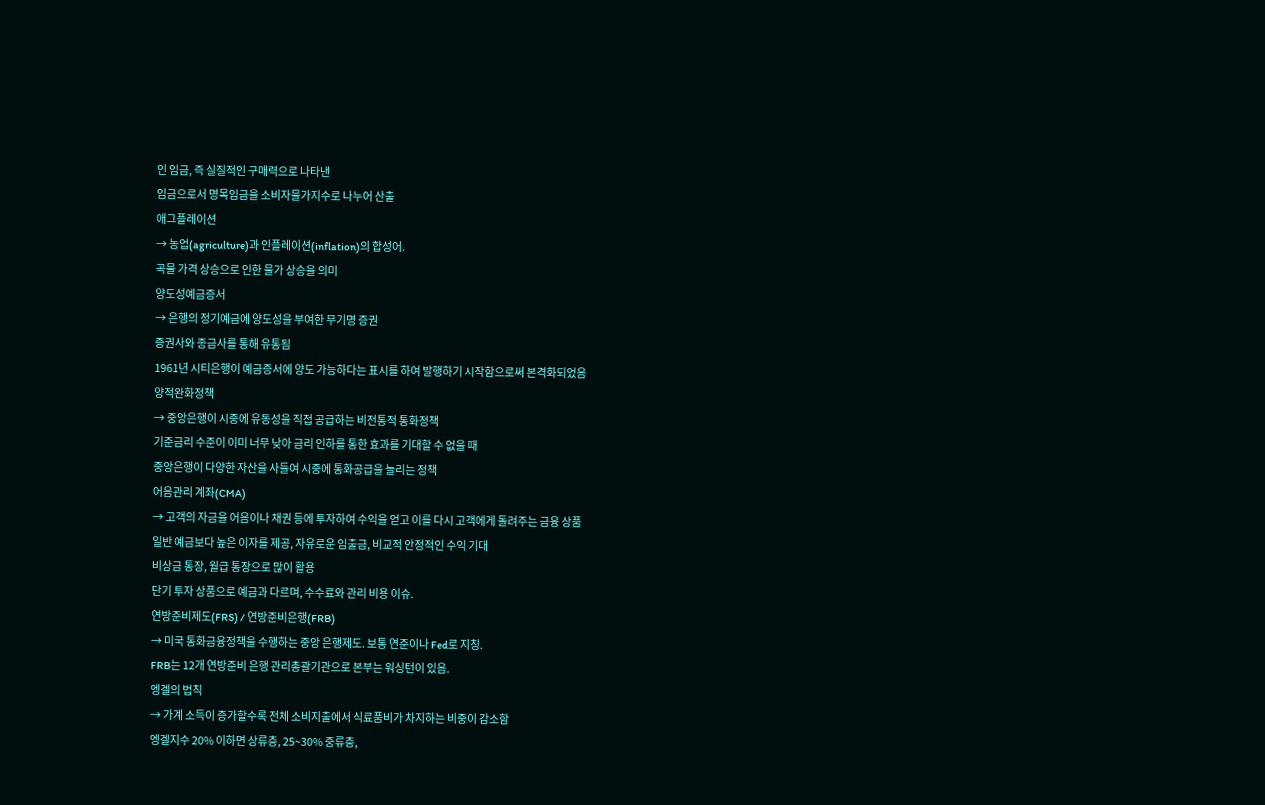인 임금, 즉 실질적인 구매력으로 나타낸
임금으로서 명목임금을 소비자물가지수로 나누어 산출
애그플레이션
→ 농업(agriculture)과 인플레이션(inflation)의 합성어.
곡물 가격 상승으로 인한 물가 상승을 의미
양도성예금증서
→ 은행의 정기예금에 양도성을 부여한 무기명 증권
증권사와 종금사를 통해 유통됨
1961년 시티은행이 예금증서에 양도 가능하다는 표시를 하여 발행하기 시작함으로써 본격화되었음
양적완화정책
→ 중앙은행이 시중에 유동성을 직접 공급하는 비전통적 통화정책
기준금리 수준이 이미 너무 낮아 금리 인하를 통한 효과를 기대할 수 없을 때
중앙은행이 다양한 자산을 사들여 시중에 통화공급을 늘리는 정책
어음관리 계좌(CMA)
→ 고객의 자금을 어음이나 채권 등에 투자하여 수익을 얻고 이를 다시 고객에게 돌려주는 금융 상품
일반 예금보다 높은 이자를 제공, 자유로운 임출금, 비교적 안정적인 수익 기대
비상금 통장, 월급 통장으로 많이 활용
단기 투자 상품으로 예금과 다르며, 수수료와 관리 비용 이슈.
연방준비제도(FRS) / 연방준비은행(FRB)
→ 미국 통화금융정책을 수행하는 중앙 은행제도. 보통 연준이나 Fed로 지칭.
FRB는 12개 연방준비 은행 관리총괄기관으로 본부는 워싱턴이 있음.
엥겔의 법칙
→ 가계 소득이 증가할수록 전체 소비지출에서 식료품비가 차지하는 비중이 감소함
엥겔지수 20% 이하면 상류층, 25~30% 중류층,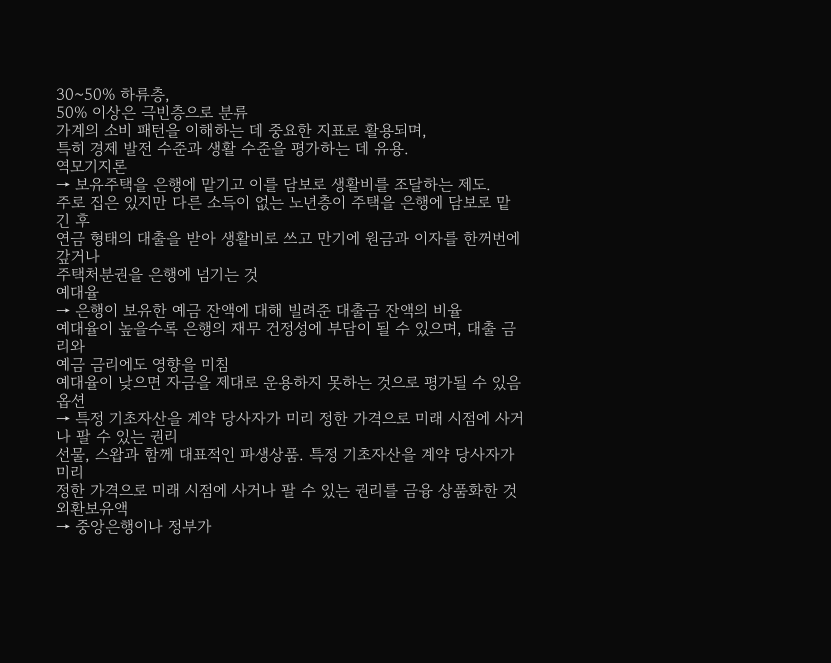30~50% 하류층,
50% 이상은 극빈층으로 분류
가계의 소비 패턴을 이해하는 데 중요한 지표로 활용되며,
특히 경제 발전 수준과 생활 수준을 평가하는 데 유용.
역모기지론
→ 보유주택을 은행에 맡기고 이를 담보로 생활비를 조달하는 제도.
주로 집은 있지만 다른 소득이 없는 노년층이 주택을 은행에 담보로 맡긴 후
연금 형태의 대출을 받아 생활비로 쓰고 만기에 원금과 이자를 한꺼번에 갚거나
주택처분권을 은행에 넘기는 것
예대율
→ 은행이 보유한 예금 잔액에 대해 빌려준 대출금 잔액의 비율
예대율이 높을수록 은행의 재무 건정성에 부담이 될 수 있으며, 대출 금리와
예금 금리에도 영향을 미침
예대율이 낮으면 자금을 제대로 운용하지 못하는 것으로 평가될 수 있음
옵션
→ 특정 기초자산을 계약 당사자가 미리 정한 가격으로 미래 시점에 사거나 팔 수 있는 권리
선물, 스왑과 함께 대표적인 파생상품. 특정 기초자산을 계약 당사자가 미리
정한 가격으로 미래 시점에 사거나 팔 수 있는 권리를 금융 상품화한 것
외환보유액
→ 중앙은행이나 정부가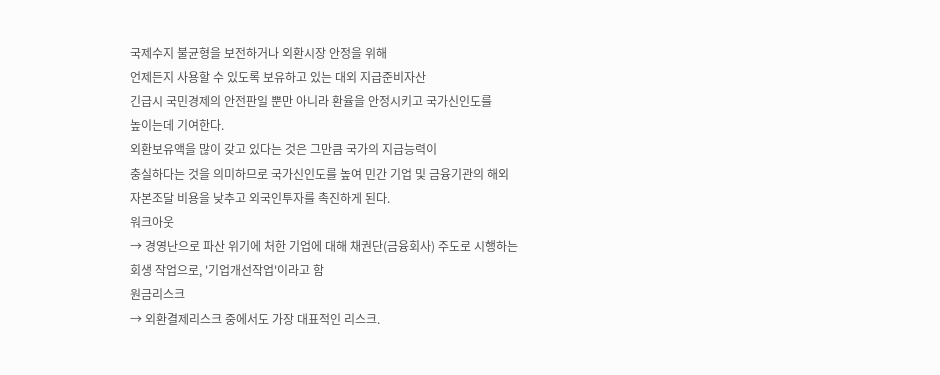국제수지 불균형을 보전하거나 외환시장 안정을 위해
언제든지 사용할 수 있도록 보유하고 있는 대외 지급준비자산
긴급시 국민경제의 안전판일 뿐만 아니라 환율을 안정시키고 국가신인도를
높이는데 기여한다.
외환보유액을 많이 갖고 있다는 것은 그만큼 국가의 지급능력이
충실하다는 것을 의미하므로 국가신인도를 높여 민간 기업 및 금융기관의 해외
자본조달 비용을 낮추고 외국인투자를 촉진하게 된다.
워크아웃
→ 경영난으로 파산 위기에 처한 기업에 대해 채권단(금융회사) 주도로 시행하는
회생 작업으로, '기업개선작업'이라고 함
원금리스크
→ 외환결제리스크 중에서도 가장 대표적인 리스크.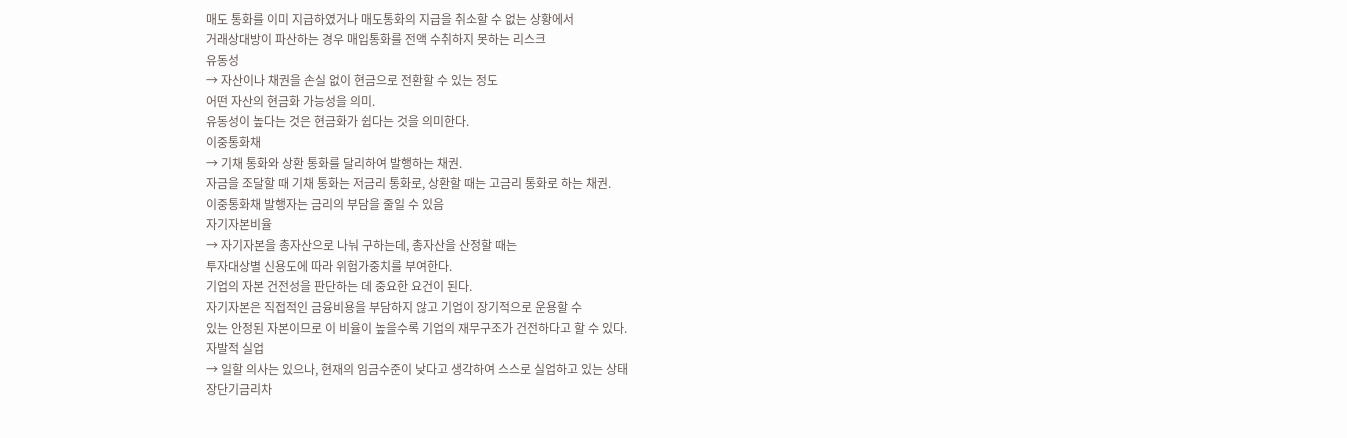매도 통화를 이미 지급하였거나 매도통화의 지급을 취소할 수 없는 상황에서
거래상대방이 파산하는 경우 매입통화를 전액 수취하지 못하는 리스크
유동성
→ 자산이나 채권을 손실 없이 현금으로 전환할 수 있는 정도
어떤 자산의 현금화 가능성을 의미.
유동성이 높다는 것은 현금화가 쉽다는 것을 의미한다.
이중통화채
→ 기채 통화와 상환 통화를 달리하여 발행하는 채권.
자금을 조달할 때 기채 통화는 저금리 통화로, 상환할 때는 고금리 통화로 하는 채권.
이중통화채 발행자는 금리의 부담을 줄일 수 있음
자기자본비율
→ 자기자본을 총자산으로 나눠 구하는데, 총자산을 산정할 때는
투자대상별 신용도에 따라 위험가중치를 부여한다.
기업의 자본 건전성을 판단하는 데 중요한 요건이 된다.
자기자본은 직접적인 금융비용을 부담하지 않고 기업이 장기적으로 운용할 수
있는 안정된 자본이므로 이 비율이 높을수록 기업의 재무구조가 건전하다고 할 수 있다.
자발적 실업
→ 일할 의사는 있으나, 현재의 임금수준이 낮다고 생각하여 스스로 실업하고 있는 상태
장단기금리차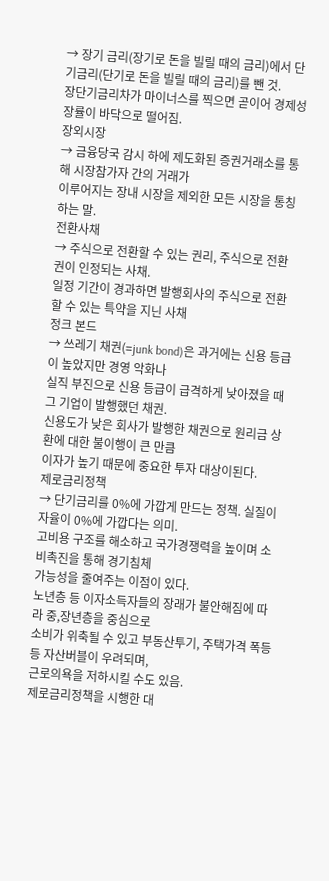→ 장기 금리(장기로 돈을 빌릴 때의 금리)에서 단기금리(단기로 돈을 빌릴 때의 금리)를 뺀 것.
장단기금리차가 마이너스를 찍으면 곧이어 경제성장률이 바닥으로 떨어짐.
장외시장
→ 금융당국 감시 하에 제도화된 증권거래소를 통해 시장참가자 간의 거래가
이루어지는 장내 시장을 제외한 모든 시장을 통칭하는 말.
전환사채
→ 주식으로 전환할 수 있는 권리, 주식으로 전환권이 인정되는 사채.
일정 기간이 경과하면 발행회사의 주식으로 전환할 수 있는 특약을 지닌 사채
정크 본드
→ 쓰레기 채권(=junk bond)은 과거에는 신용 등급이 높았지만 경영 악화나
실직 부진으로 신용 등급이 급격하게 낮아졌을 때 그 기업이 발행했던 채권.
신용도가 낮은 회사가 발행한 채권으로 원리금 상환에 대한 불이행이 큰 만큼
이자가 높기 때문에 중요한 투자 대상이된다.
제로금리정책
→ 단기금리를 0%에 가깝게 만드는 정책. 실질이자율이 0%에 가깝다는 의미.
고비용 구조를 해소하고 국가경쟁력을 높이며 소비촉진을 통해 경기침체
가능성을 줄여주는 이점이 있다.
노년층 등 이자소득자들의 장래가 불안해짐에 따라 중,장년층을 중심으로
소비가 위축될 수 있고 부동산투기, 주택가격 폭등 등 자산버블이 우려되며,
근로의욕을 저하시킬 수도 있음.
제로금리정책을 시행한 대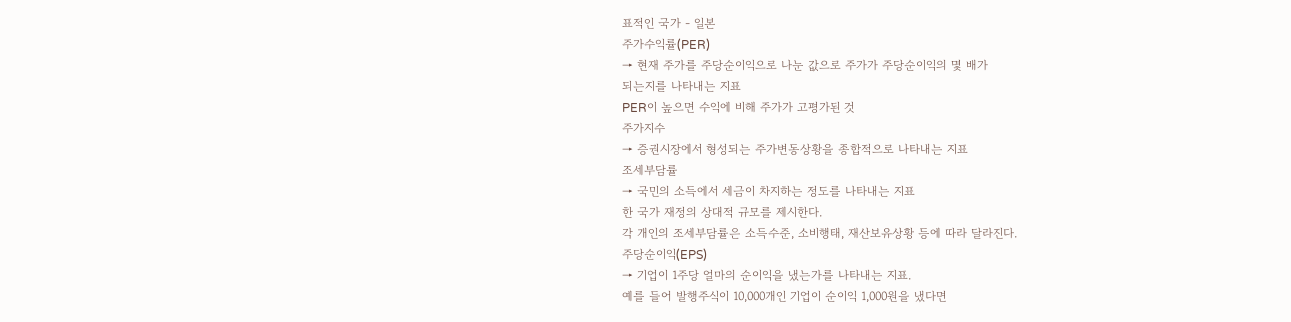표적인 국가 - 일본
주가수익률(PER)
→ 현재 주가를 주당순이익으로 나눈 값으로 주가가 주당순이익의 몇 배가
되는지를 나타내는 지표
PER이 높으면 수익에 비해 주가가 고평가된 것
주가지수
→ 증권시장에서 형성되는 주가변동상황을 종합적으로 나타내는 지표
조세부담률
→ 국민의 소득에서 세금이 차지하는 정도를 나타내는 지표
한 국가 재정의 상대적 규모를 제시한다.
각 개인의 조세부담률은 소득수준, 소비행태, 재산보유상황 등에 따라 달라진다.
주당순이익(EPS)
→ 기업이 1주당 얼마의 순이익을 냈는가를 나타내는 지표.
예를 들어 발행주식이 10,000개인 기업이 순이익 1,000원을 냈다면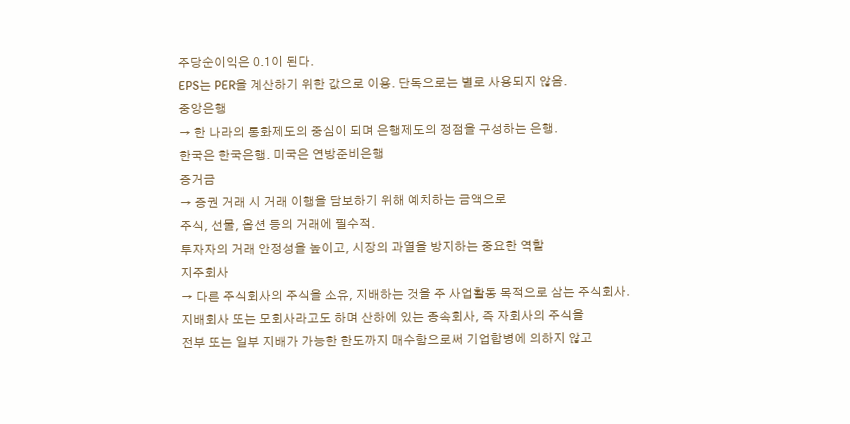주당순이익은 0.1이 된다.
EPS는 PER을 계산하기 위한 값으로 이용. 단독으로는 별로 사용되지 않음.
중앙은행
→ 한 나라의 통화제도의 중심이 되며 은행제도의 정점을 구성하는 은행.
한국은 한국은행. 미국은 연방준비은행
증거금
→ 증권 거래 시 거래 이행을 담보하기 위해 예치하는 금액으로
주식, 선물, 옵션 등의 거래에 필수적.
투자자의 거래 안정성을 높이고, 시장의 과열을 방지하는 중요한 역할
지주회사
→ 다른 주식회사의 주식을 소유, 지배하는 것을 주 사업활동 목적으로 삼는 주식회사.
지배회사 또는 모회사라고도 하며 산하에 있는 종속회사, 즉 자회사의 주식을
전부 또는 일부 지배가 가능한 한도까지 매수함으로써 기업합병에 의하지 않고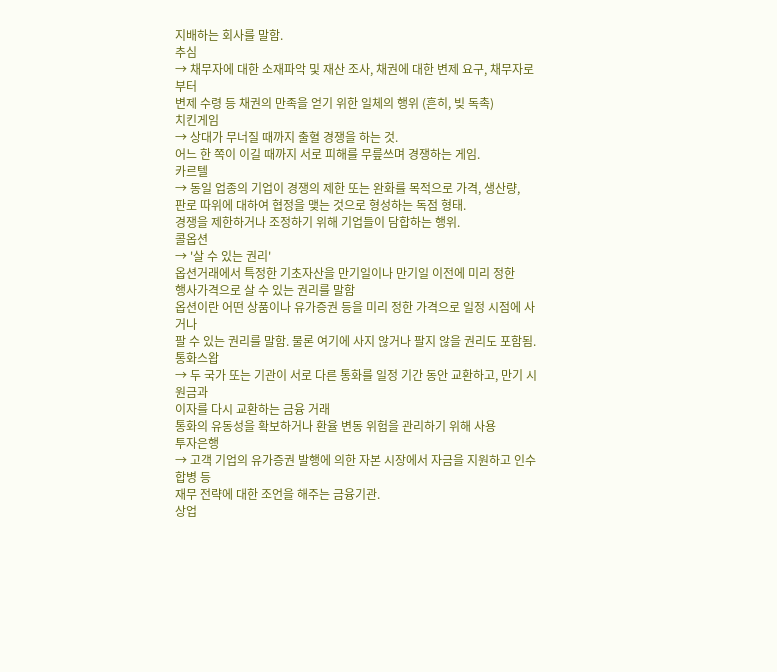지배하는 회사를 말함.
추심
→ 채무자에 대한 소재파악 및 재산 조사, 채권에 대한 변제 요구, 채무자로부터
변제 수령 등 채권의 만족을 얻기 위한 일체의 행위 (흔히, 빚 독촉)
치킨게임
→ 상대가 무너질 때까지 출혈 경쟁을 하는 것.
어느 한 쪽이 이길 때까지 서로 피해를 무릎쓰며 경쟁하는 게임.
카르텔
→ 동일 업종의 기업이 경쟁의 제한 또는 완화를 목적으로 가격, 생산량,
판로 따위에 대하여 협정을 맺는 것으로 형성하는 독점 형태.
경쟁을 제한하거나 조정하기 위해 기업들이 담합하는 행위.
콜옵션
→ '살 수 있는 권리'
옵션거래에서 특정한 기초자산을 만기일이나 만기일 이전에 미리 정한
행사가격으로 살 수 있는 권리를 말함
옵션이란 어떤 상품이나 유가증권 등을 미리 정한 가격으로 일정 시점에 사거나
팔 수 있는 권리를 말함. 물론 여기에 사지 않거나 팔지 않을 권리도 포함됨.
통화스왑
→ 두 국가 또는 기관이 서로 다른 통화를 일정 기간 동안 교환하고, 만기 시 원금과
이자를 다시 교환하는 금융 거래
통화의 유동성을 확보하거나 환율 변동 위험을 관리하기 위해 사용
투자은행
→ 고객 기업의 유가증권 발행에 의한 자본 시장에서 자금을 지원하고 인수합병 등
재무 전략에 대한 조언을 해주는 금융기관.
상업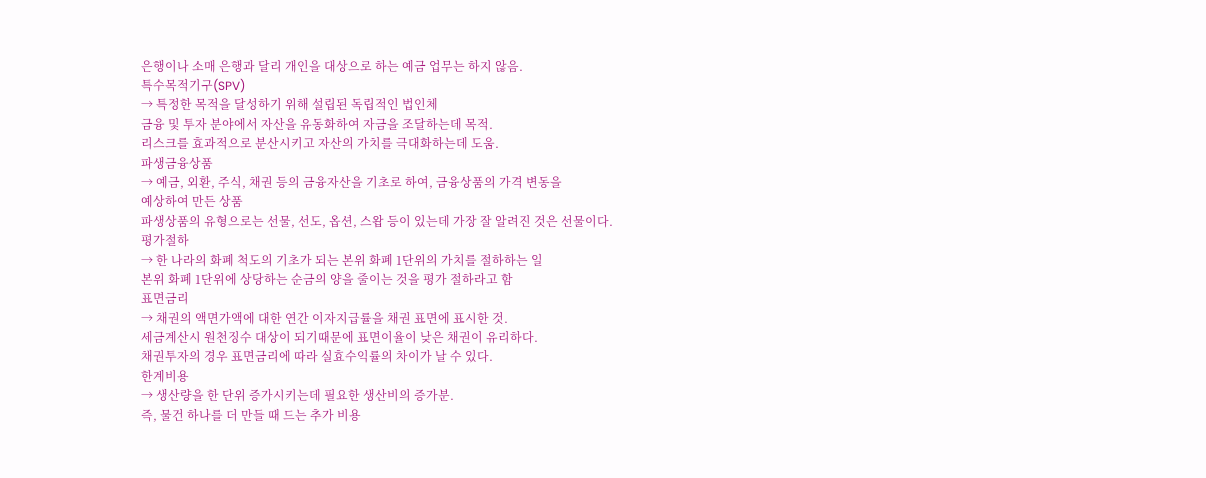은행이나 소매 은행과 달리 개인을 대상으로 하는 예금 업무는 하지 않음.
특수목적기구(SPV)
→ 특정한 목적을 달성하기 위해 설립된 독립적인 법인체
금융 및 투자 분야에서 자산을 유동화하여 자금을 조달하는데 목적.
리스크를 효과적으로 분산시키고 자산의 가치를 극대화하는데 도움.
파생금융상품
→ 예금, 외환, 주식, 채권 등의 금융자산을 기초로 하여, 금융상품의 가격 변동을
예상하여 만든 상품
파생상품의 유형으로는 선물, 선도, 옵션, 스왑 등이 있는데 가장 잘 알려진 것은 선물이다.
평가절하
→ 한 나라의 화폐 척도의 기초가 되는 본위 화폐 1단위의 가치를 절하하는 일
본위 화폐 1단위에 상당하는 순금의 양을 줄이는 것을 평가 절하라고 함
표면금리
→ 채권의 액면가액에 대한 연간 이자지급률을 채권 표면에 표시한 것.
세금계산시 원천징수 대상이 되기때문에 표면이율이 낮은 채권이 유리하다.
채권투자의 경우 표면금리에 따라 실효수익률의 차이가 날 수 있다.
한계비용
→ 생산량을 한 단위 증가시키는데 필요한 생산비의 증가분.
즉, 물건 하나를 더 만들 때 드는 추가 비용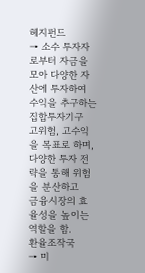헤지펀드
→ 소수 투자자로부터 자금을 모아 다양한 자산에 투자하여 수익을 추구하는 집합투자기구
고위험, 고수익을 목표로 하며, 다양한 투자 전략을 통해 위험을 분산하고
금융시장의 효율성을 높이는 역할을 함.
환율조작국
→ 미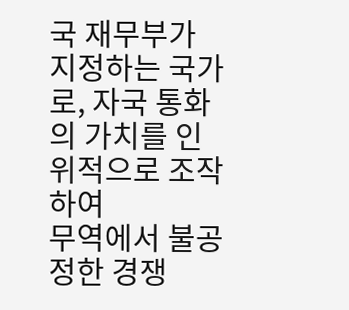국 재무부가 지정하는 국가로, 자국 통화의 가치를 인위적으로 조작하여
무역에서 불공정한 경쟁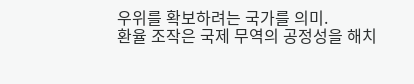우위를 확보하려는 국가를 의미.
환율 조작은 국제 무역의 공정성을 해치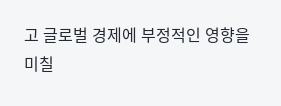고 글로벌 경제에 부정적인 영향을
미칠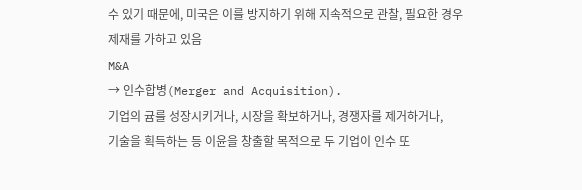수 있기 때문에, 미국은 이를 방지하기 위해 지속적으로 관찰, 필요한 경우
제재를 가하고 있음
M&A
→ 인수합병(Merger and Acquisition).
기업의 귬를 성장시키거나, 시장을 확보하거나, 경쟁자를 제거하거나,
기술을 획득하는 등 이윤을 창출할 목적으로 두 기업이 인수 또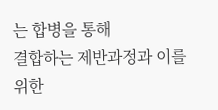는 합병을 통해
결합하는 제반과정과 이를 위한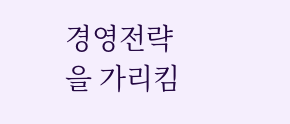경영전략을 가리킴